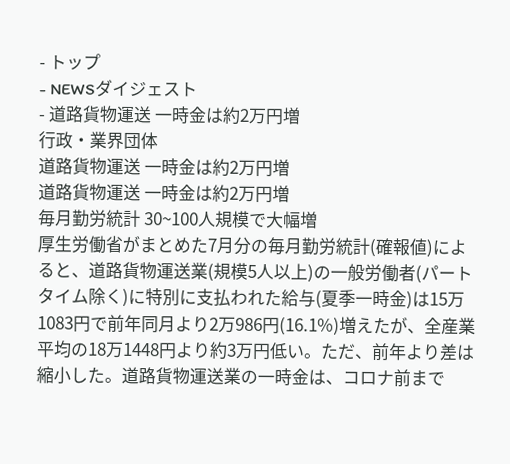- トップ
- NEWSダイジェスト
- 道路貨物運送 一時金は約2万円増
行政・業界団体
道路貨物運送 一時金は約2万円増
道路貨物運送 一時金は約2万円増
毎月勤労統計 30~100人規模で大幅増
厚生労働省がまとめた7月分の毎月勤労統計(確報値)によると、道路貨物運送業(規模5人以上)の一般労働者(パートタイム除く)に特別に支払われた給与(夏季一時金)は15万1083円で前年同月より2万986円(16.1%)増えたが、全産業平均の18万1448円より約3万円低い。ただ、前年より差は縮小した。道路貨物運送業の一時金は、コロナ前まで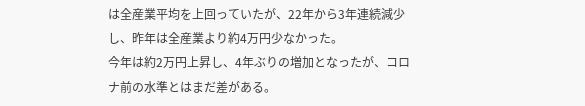は全産業平均を上回っていたが、22年から3年連続減少し、昨年は全産業より約4万円少なかった。
今年は約2万円上昇し、4年ぶりの増加となったが、コロナ前の水準とはまだ差がある。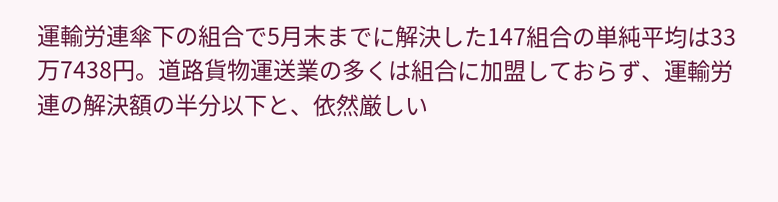運輸労連傘下の組合で5月末までに解決した147組合の単純平均は33万7438円。道路貨物運送業の多くは組合に加盟しておらず、運輸労連の解決額の半分以下と、依然厳しい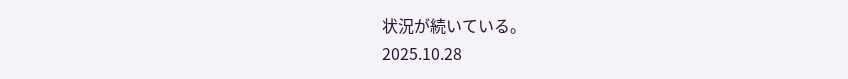状況が続いている。
2025.10.28